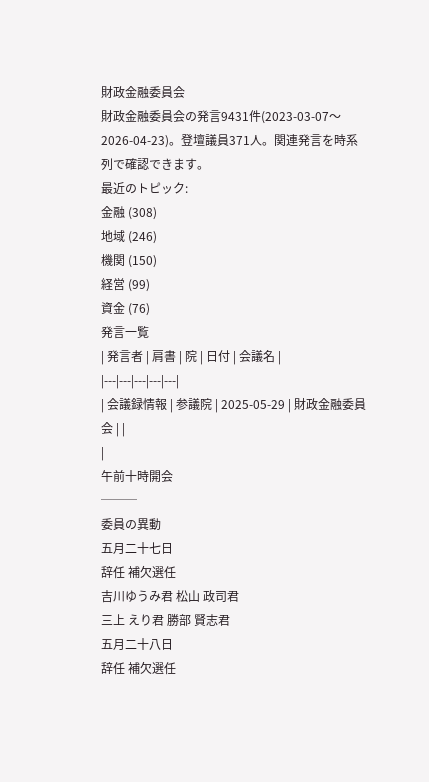財政金融委員会
財政金融委員会の発言9431件(2023-03-07〜2026-04-23)。登壇議員371人。関連発言を時系列で確認できます。
最近のトピック:
金融 (308)
地域 (246)
機関 (150)
経営 (99)
資金 (76)
発言一覧
| 発言者 | 肩書 | 院 | 日付 | 会議名 |
|---|---|---|---|---|
| 会議録情報 | 参議院 | 2025-05-29 | 財政金融委員会 | |
|
午前十時開会
───
委員の異動
五月二十七日
辞任 補欠選任
吉川ゆうみ君 松山 政司君
三上 えり君 勝部 賢志君
五月二十八日
辞任 補欠選任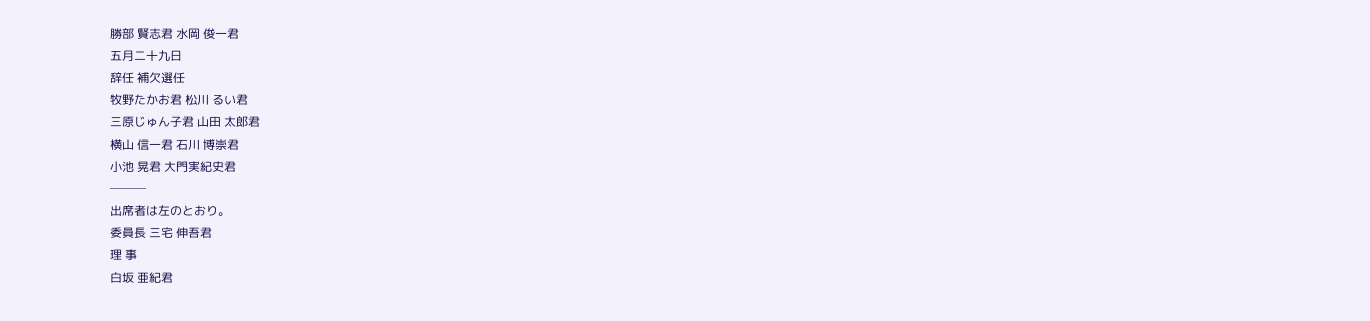勝部 賢志君 水岡 俊一君
五月二十九日
辞任 補欠選任
牧野たかお君 松川 るい君
三原じゅん子君 山田 太郎君
横山 信一君 石川 博崇君
小池 晃君 大門実紀史君
───
出席者は左のとおり。
委員長 三宅 伸吾君
理 事
白坂 亜紀君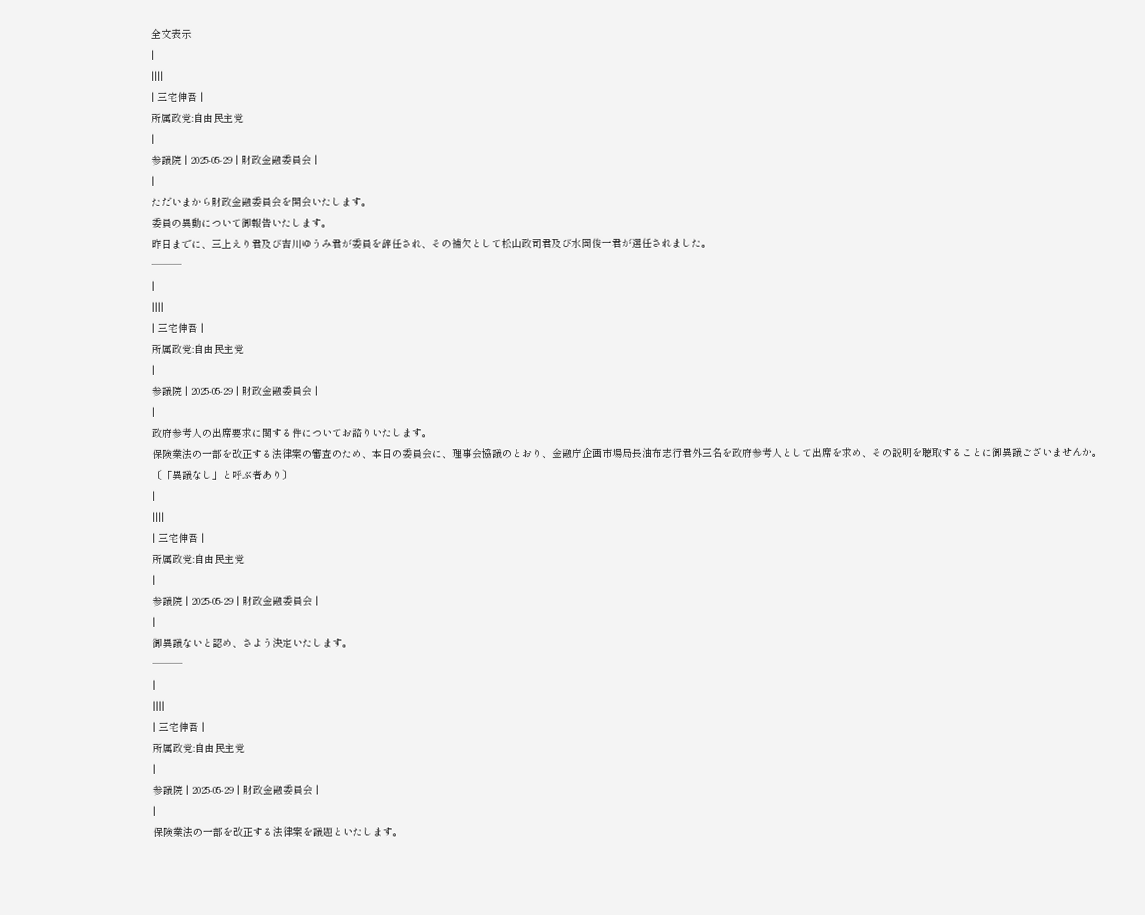全文表示
|
||||
| 三宅伸吾 |
所属政党:自由民主党
|
参議院 | 2025-05-29 | 財政金融委員会 |
|
ただいまから財政金融委員会を開会いたします。
委員の異動について御報告いたします。
昨日までに、三上えり君及び吉川ゆうみ君が委員を辞任され、その補欠として松山政司君及び水岡俊一君が選任されました。
───
|
||||
| 三宅伸吾 |
所属政党:自由民主党
|
参議院 | 2025-05-29 | 財政金融委員会 |
|
政府参考人の出席要求に関する件についてお諮りいたします。
保険業法の一部を改正する法律案の審査のため、本日の委員会に、理事会協議のとおり、金融庁企画市場局長油布志行君外三名を政府参考人として出席を求め、その説明を聴取することに御異議ございませんか。
〔「異議なし」と呼ぶ者あり〕
|
||||
| 三宅伸吾 |
所属政党:自由民主党
|
参議院 | 2025-05-29 | 財政金融委員会 |
|
御異議ないと認め、さよう決定いたします。
───
|
||||
| 三宅伸吾 |
所属政党:自由民主党
|
参議院 | 2025-05-29 | 財政金融委員会 |
|
保険業法の一部を改正する法律案を議題といたします。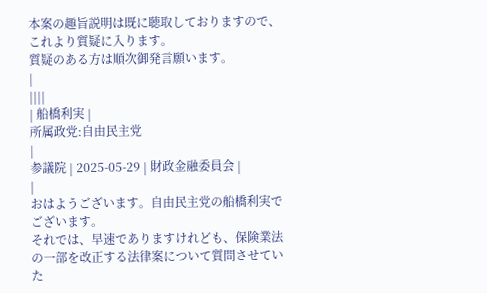本案の趣旨説明は既に聴取しておりますので、これより質疑に入ります。
質疑のある方は順次御発言願います。
|
||||
| 船橋利実 |
所属政党:自由民主党
|
参議院 | 2025-05-29 | 財政金融委員会 |
|
おはようございます。自由民主党の船橋利実でございます。
それでは、早速でありますけれども、保険業法の一部を改正する法律案について質問させていた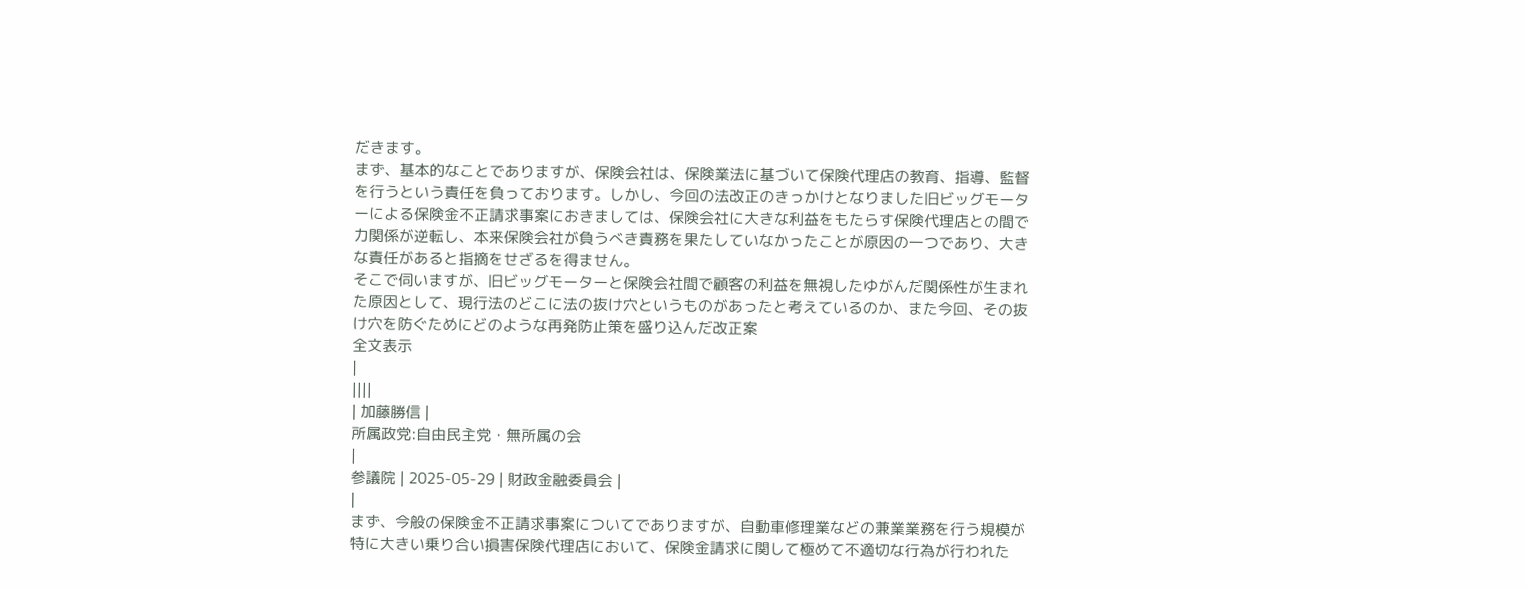だきます。
まず、基本的なことでありますが、保険会社は、保険業法に基づいて保険代理店の教育、指導、監督を行うという責任を負っております。しかし、今回の法改正のきっかけとなりました旧ビッグモーターによる保険金不正請求事案におきましては、保険会社に大きな利益をもたらす保険代理店との間で力関係が逆転し、本来保険会社が負うべき責務を果たしていなかったことが原因の一つであり、大きな責任があると指摘をせざるを得ません。
そこで伺いますが、旧ビッグモーターと保険会社間で顧客の利益を無視したゆがんだ関係性が生まれた原因として、現行法のどこに法の抜け穴というものがあったと考えているのか、また今回、その抜け穴を防ぐためにどのような再発防止策を盛り込んだ改正案
全文表示
|
||||
| 加藤勝信 |
所属政党:自由民主党・無所属の会
|
参議院 | 2025-05-29 | 財政金融委員会 |
|
まず、今般の保険金不正請求事案についてでありますが、自動車修理業などの兼業業務を行う規模が特に大きい乗り合い損害保険代理店において、保険金請求に関して極めて不適切な行為が行われた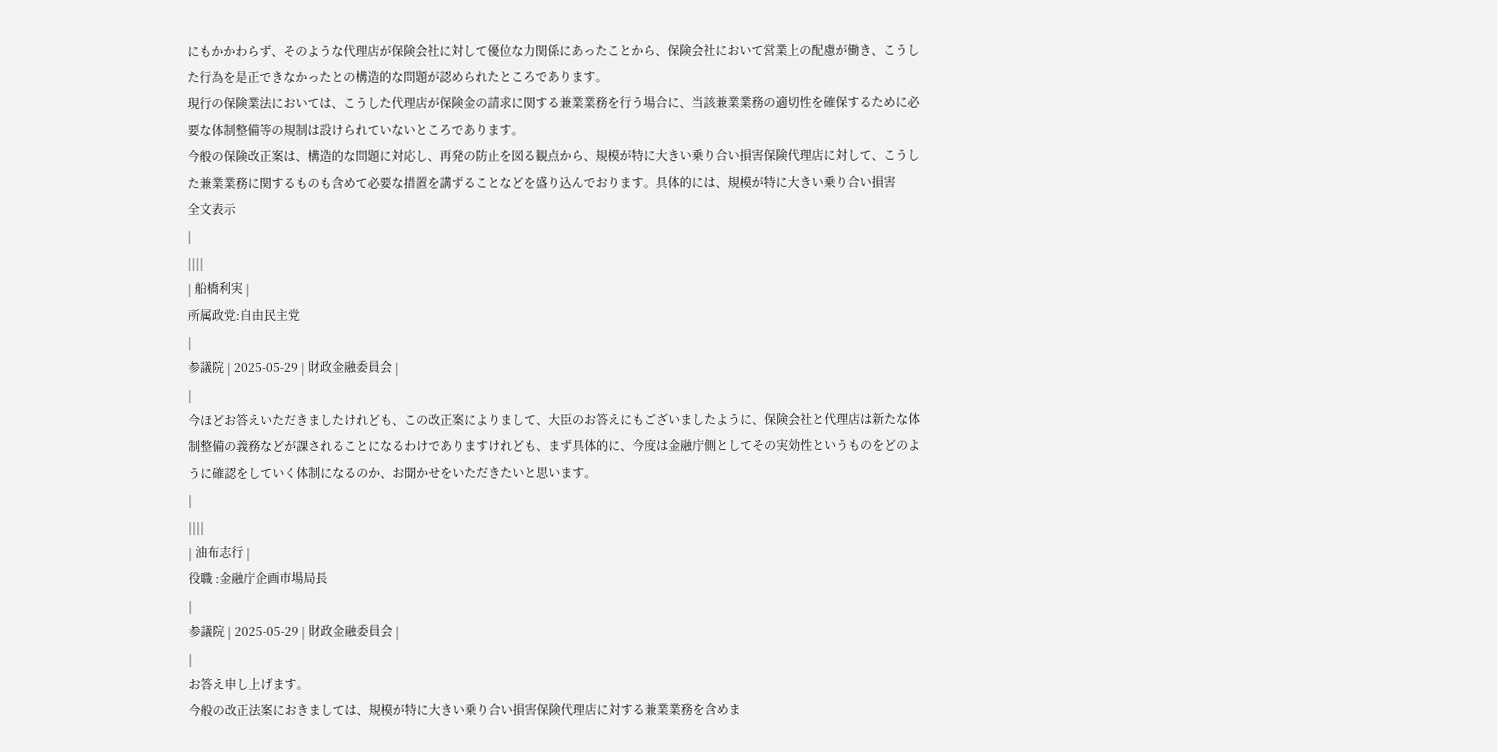にもかかわらず、そのような代理店が保険会社に対して優位な力関係にあったことから、保険会社において営業上の配慮が働き、こうした行為を是正できなかったとの構造的な問題が認められたところであります。
現行の保険業法においては、こうした代理店が保険金の請求に関する兼業業務を行う場合に、当該兼業業務の適切性を確保するために必要な体制整備等の規制は設けられていないところであります。
今般の保険改正案は、構造的な問題に対応し、再発の防止を図る観点から、規模が特に大きい乗り合い損害保険代理店に対して、こうした兼業業務に関するものも含めて必要な措置を講ずることなどを盛り込んでおります。具体的には、規模が特に大きい乗り合い損害
全文表示
|
||||
| 船橋利実 |
所属政党:自由民主党
|
参議院 | 2025-05-29 | 財政金融委員会 |
|
今ほどお答えいただきましたけれども、この改正案によりまして、大臣のお答えにもございましたように、保険会社と代理店は新たな体制整備の義務などが課されることになるわけでありますけれども、まず具体的に、今度は金融庁側としてその実効性というものをどのように確認をしていく体制になるのか、お聞かせをいただきたいと思います。
|
||||
| 油布志行 |
役職 :金融庁企画市場局長
|
参議院 | 2025-05-29 | 財政金融委員会 |
|
お答え申し上げます。
今般の改正法案におきましては、規模が特に大きい乗り合い損害保険代理店に対する兼業業務を含めま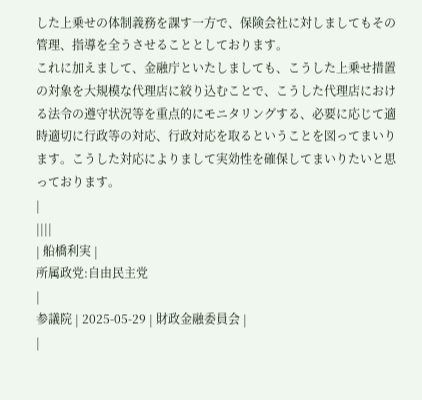した上乗せの体制義務を課す一方で、保険会社に対しましてもその管理、指導を全うさせることとしております。
これに加えまして、金融庁といたしましても、こうした上乗せ措置の対象を大規模な代理店に絞り込むことで、こうした代理店における法令の遵守状況等を重点的にモニタリングする、必要に応じて適時適切に行政等の対応、行政対応を取るということを図ってまいります。こうした対応によりまして実効性を確保してまいりたいと思っております。
|
||||
| 船橋利実 |
所属政党:自由民主党
|
参議院 | 2025-05-29 | 財政金融委員会 |
|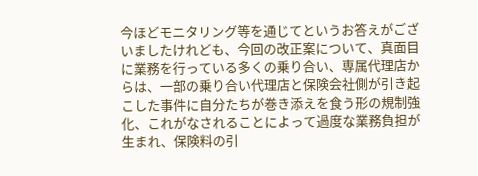今ほどモニタリング等を通じてというお答えがございましたけれども、今回の改正案について、真面目に業務を行っている多くの乗り合い、専属代理店からは、一部の乗り合い代理店と保険会社側が引き起こした事件に自分たちが巻き添えを食う形の規制強化、これがなされることによって過度な業務負担が生まれ、保険料の引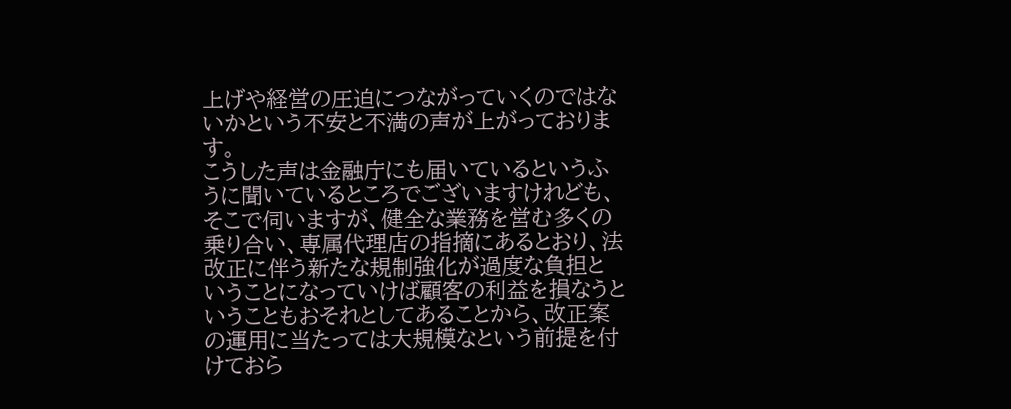上げや経営の圧迫につながっていくのではないかという不安と不満の声が上がっております。
こうした声は金融庁にも届いているというふうに聞いているところでございますけれども、そこで伺いますが、健全な業務を営む多くの乗り合い、専属代理店の指摘にあるとおり、法改正に伴う新たな規制強化が過度な負担ということになっていけば顧客の利益を損なうということもおそれとしてあることから、改正案の運用に当たっては大規模なという前提を付けておら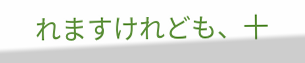れますけれども、十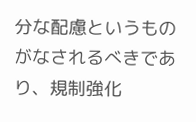分な配慮というものがなされるべきであり、規制強化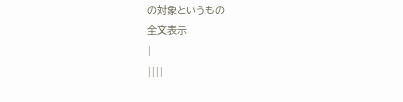の対象というもの
全文表示
|
||||